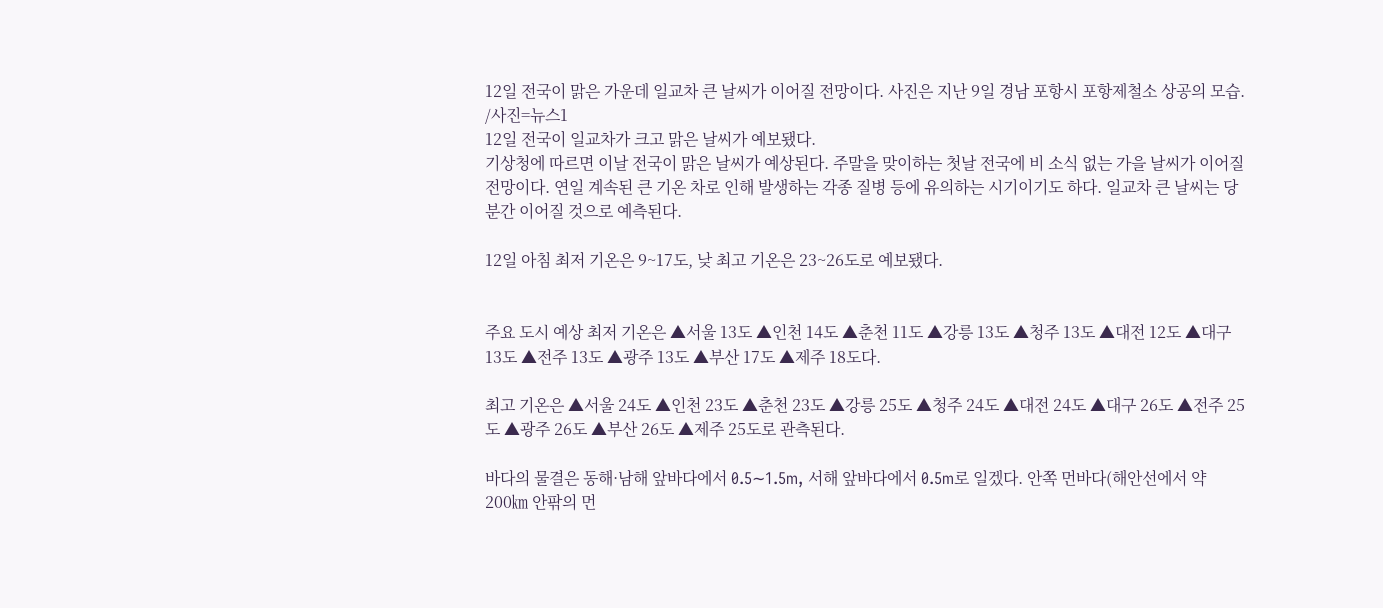12일 전국이 맑은 가운데 일교차 큰 날씨가 이어질 전망이다. 사진은 지난 9일 경남 포항시 포항제철소 상공의 모습. /사진=뉴스1
12일 전국이 일교차가 크고 맑은 날씨가 예보됐다.
기상청에 따르면 이날 전국이 맑은 날씨가 예상된다. 주말을 맞이하는 첫날 전국에 비 소식 없는 가을 날씨가 이어질 전망이다. 연일 계속된 큰 기온 차로 인해 발생하는 각종 질병 등에 유의하는 시기이기도 하다. 일교차 큰 날씨는 당분간 이어질 것으로 예측된다.

12일 아침 최저 기온은 9~17도, 낮 최고 기온은 23~26도로 예보됐다.


주요 도시 예상 최저 기온은 ▲서울 13도 ▲인천 14도 ▲춘천 11도 ▲강릉 13도 ▲청주 13도 ▲대전 12도 ▲대구 13도 ▲전주 13도 ▲광주 13도 ▲부산 17도 ▲제주 18도다.

최고 기온은 ▲서울 24도 ▲인천 23도 ▲춘천 23도 ▲강릉 25도 ▲청주 24도 ▲대전 24도 ▲대구 26도 ▲전주 25도 ▲광주 26도 ▲부산 26도 ▲제주 25도로 관측된다.

바다의 물결은 동해·남해 앞바다에서 0.5∼1.5m, 서해 앞바다에서 0.5m로 일겠다. 안쪽 먼바다(해안선에서 약 200㎞ 안팎의 먼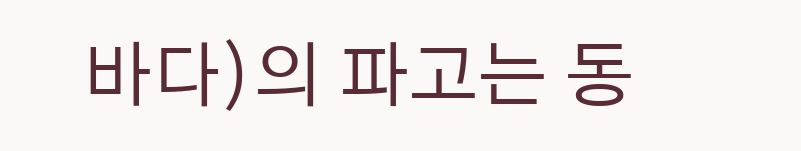바다)의 파고는 동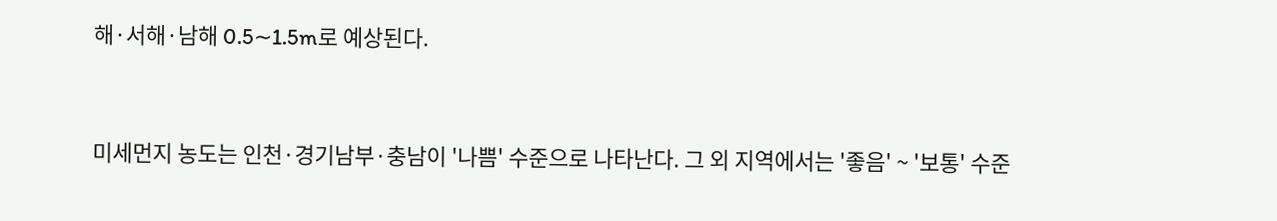해·서해·남해 0.5∼1.5m로 예상된다.


미세먼지 농도는 인천·경기남부·충남이 '나쁨' 수준으로 나타난다. 그 외 지역에서는 '좋음' ~ '보통' 수준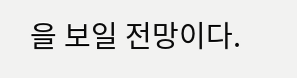을 보일 전망이다.